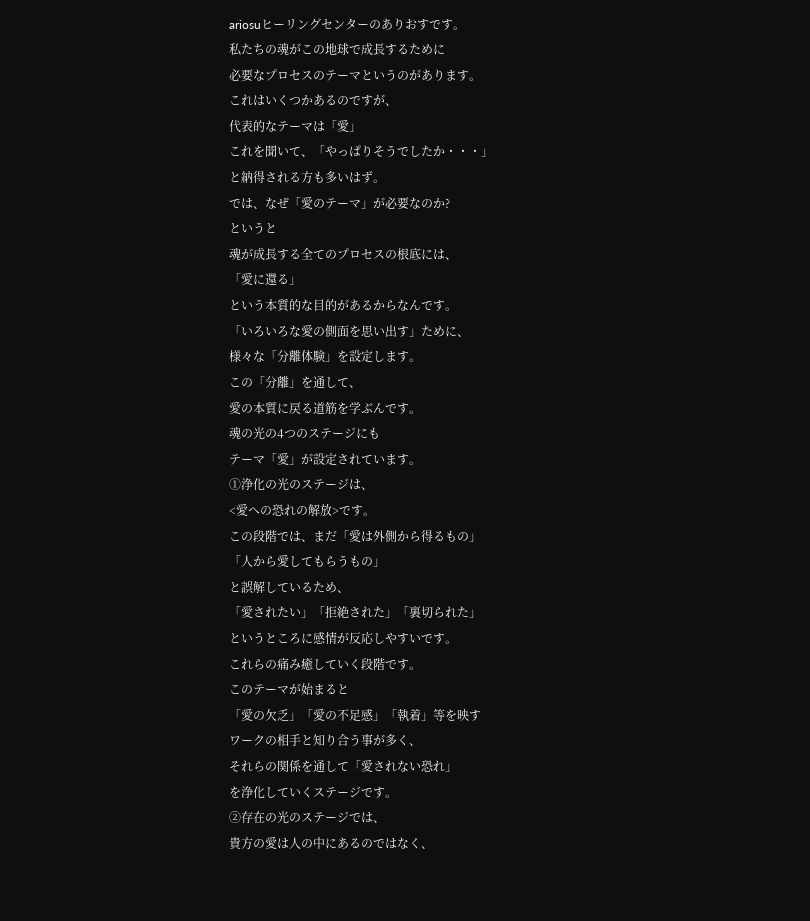ariosuヒーリングセンターのありおすです。
私たちの魂がこの地球で成長するために
必要なプロセスのテーマというのがあります。
これはいくつかあるのですが、
代表的なテーマは「愛」
これを聞いて、「やっぱりそうでしたか・・・」
と納得される方も多いはず。
では、なぜ「愛のテーマ」が必要なのか?
というと
魂が成長する全てのプロセスの根底には、
「愛に還る」
という本質的な目的があるからなんです。
「いろいろな愛の側面を思い出す」ために、
様々な「分離体験」を設定します。
この「分離」を通して、
愛の本質に戻る道筋を学ぶんです。
魂の光の4つのステージにも
テーマ「愛」が設定されています。
①浄化の光のステージは、
<愛への恐れの解放>です。
この段階では、まだ「愛は外側から得るもの」
「人から愛してもらうもの」
と誤解しているため、
「愛されたい」「拒絶された」「裏切られた」
というところに感情が反応しやすいです。
これらの痛み癒していく段階です。
このテーマが始まると
「愛の欠乏」「愛の不足感」「執着」等を映す
ワークの相手と知り合う事が多く、
それらの関係を通して「愛されない恐れ」
を浄化していくステージです。
②存在の光のステージでは、
貴方の愛は人の中にあるのではなく、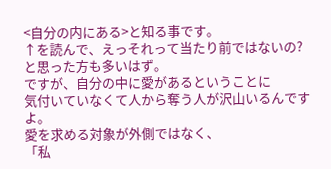<自分の内にある>と知る事です。
↑を読んで、えっそれって当たり前ではないの?
と思った方も多いはず。
ですが、自分の中に愛があるということに
気付いていなくて人から奪う人が沢山いるんですよ。
愛を求める対象が外側ではなく、
「私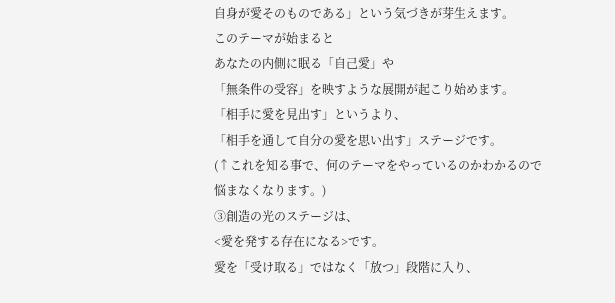自身が愛そのものである」という気づきが芽生えます。
このテーマが始まると
あなたの内側に眠る「自己愛」や
「無条件の受容」を映すような展開が起こり始めます。
「相手に愛を見出す」というより、
「相手を通して自分の愛を思い出す」ステージです。
(↑これを知る事で、何のテーマをやっているのかわかるので
悩まなくなります。)
③創造の光のステージは、
<愛を発する存在になる>です。
愛を「受け取る」ではなく「放つ」段階に入り、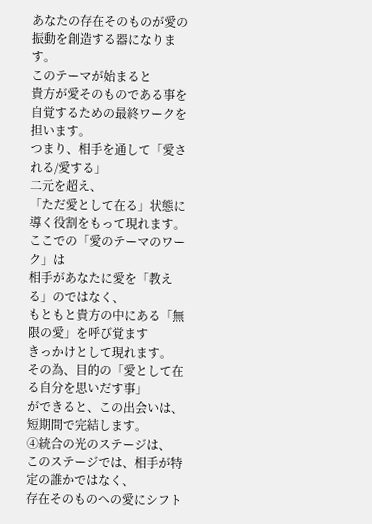あなたの存在そのものが愛の振動を創造する器になります。
このテーマが始まると
貴方が愛そのものである事を自覚するための最終ワークを
担います。
つまり、相手を通して「愛される/愛する」
二元を超え、
「ただ愛として在る」状態に導く役割をもって現れます。
ここでの「愛のテーマのワーク」は
相手があなたに愛を「教える」のではなく、
もともと貴方の中にある「無限の愛」を呼び覚ます
きっかけとして現れます。
その為、目的の「愛として在る自分を思いだす事」
ができると、この出会いは、短期間で完結します。
④統合の光のステージは、
このステージでは、相手が特定の誰かではなく、
存在そのものへの愛にシフト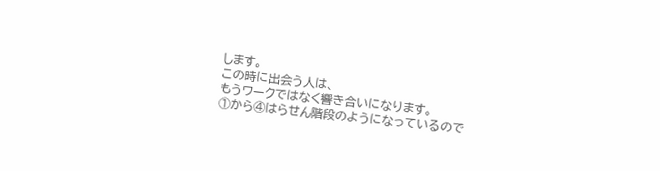します。
この時に出会う人は、
もうワークではなく響き合いになります。
①から④はらせん階段のようになっているので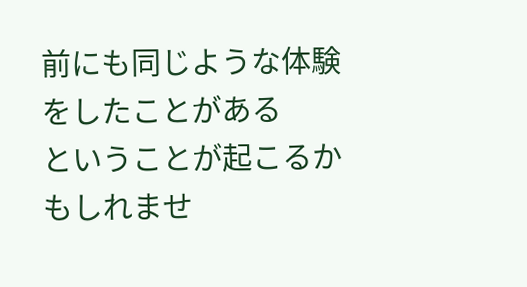前にも同じような体験をしたことがある
ということが起こるかもしれませ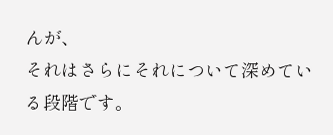んが、
それはさらにそれについて深めている段階です。